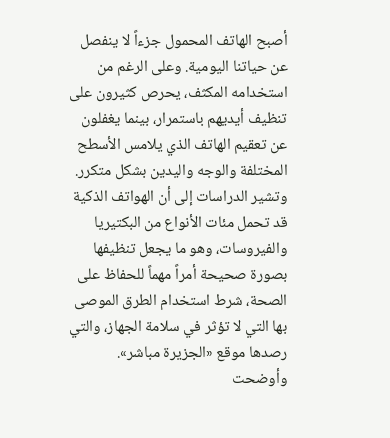أصبح الهاتف المحمول جزءاً لا ينفصل عن حياتنا اليومية. وعلى الرغم من استخدامه المكثف، يحرص كثيرون على تنظيف أيديهم باستمرار، بينما يغفلون عن تعقيم الهاتف الذي يلامس الأسطح المختلفة والوجه واليدين بشكل متكرر.
وتشير الدراسات إلى أن الهواتف الذكية قد تحمل مئات الأنواع من البكتيريا والفيروسات، وهو ما يجعل تنظيفها بصورة صحيحة أمراً مهماً للحفاظ على الصحة، شرط استخدام الطرق الموصى بها التي لا تؤثر في سلامة الجهاز، والتي رصدها موقع «الجزيرة مباشر».
وأوضحت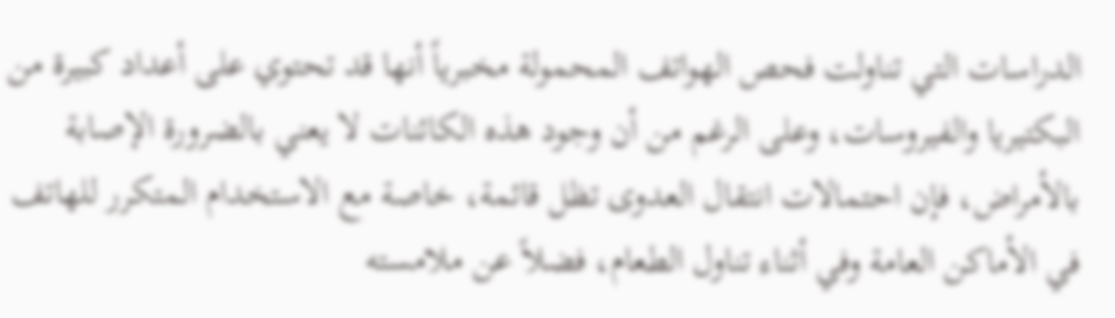الدراسات التي تناولت فحص الهواتف المحمولة مخبرياً أنها قد تحتوي على أعداد كبيرة من البكتيريا والفيروسات، وعلى الرغم من أن وجود هذه الكائنات لا يعني بالضرورة الإصابة بالأمراض، فإن احتمالات انتقال العدوى تظل قائمة، خاصة مع الاستخدام المتكرر للهاتف في الأماكن العامة وفي أثناء تناول الطعام، فضلاً عن ملامسته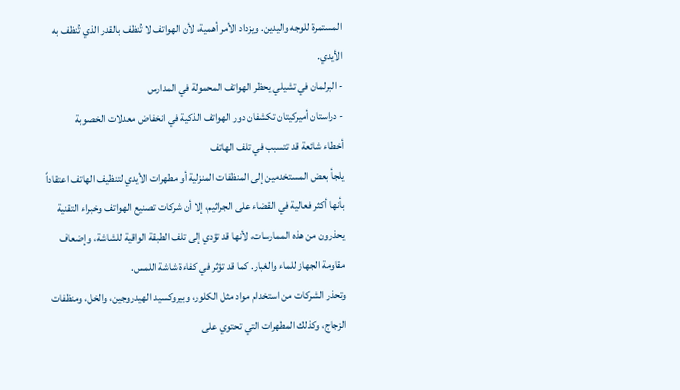المستمرة للوجه واليدين. ويزداد الأمر أهمية، لأن الهواتف لا تُنظف بالقدر الذي تُنظف به الأيدي.
- البرلمان في تشيلي يحظر الهواتف المحمولة في المدارس
- دراستان أميركيتان تكشفان دور الهواتف الذكية في انخفاض معدلات الخصوبة
أخطاء شائعة قد تتسبب في تلف الهاتف
يلجأ بعض المستخدمين إلى المنظفات المنزلية أو مطهرات الأيدي لتنظيف الهاتف اعتقاداً بأنها أكثر فعالية في القضاء على الجراثيم، إلا أن شركات تصنيع الهواتف وخبراء التقنية يحذرون من هذه الممارسات، لأنها قد تؤدي إلى تلف الطبقة الواقية للشاشة، وإضعاف مقاومة الجهاز للماء والغبار. كما قد تؤثر في كفاءة شاشة اللمس.
وتحذر الشركات من استخدام مواد مثل الكلور، وبيروكسيد الهيدروجين، والخل، ومنظفات الزجاج، وكذلك المطهرات التي تحتوي على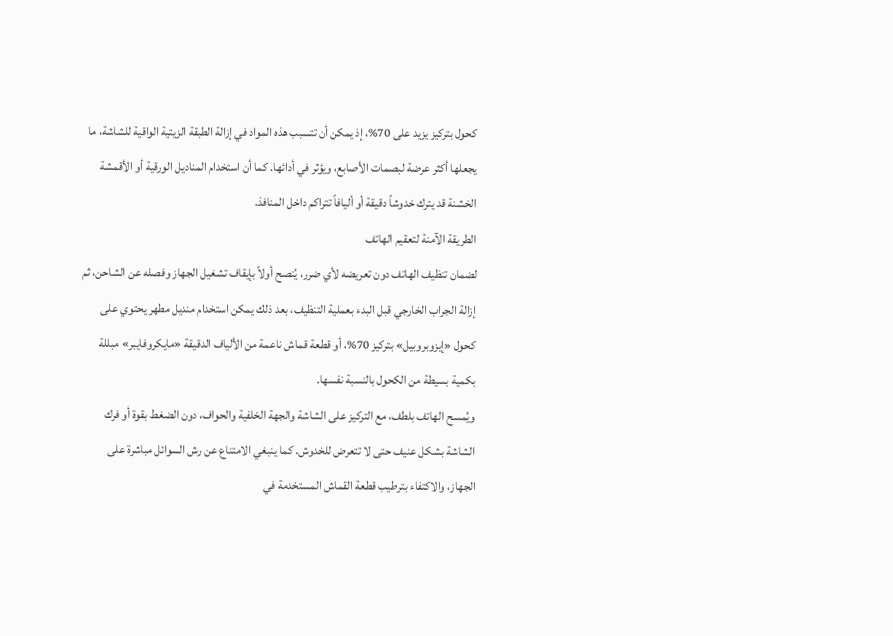كحول بتركيز يزيد على 70%، إذ يمكن أن تتسبب هذه المواد في إزالة الطبقة الزيتية الواقية للشاشة، ما يجعلها أكثر عرضة لبصمات الأصابع، ويؤثر في أدائها. كما أن استخدام المناديل الورقية أو الأقمشة الخشنة قد يترك خدوشاً دقيقة أو أليافاً تتراكم داخل المنافذ.
الطريقة الآمنة لتعقيم الهاتف
لضمان تنظيف الهاتف دون تعريضه لأي ضرر، يُنصح أولاً بإيقاف تشغيل الجهاز وفصله عن الشاحن، ثم إزالة الجراب الخارجي قبل البدء بعملية التنظيف، بعد ذلك يمكن استخدام منديل مطهر يحتوي على كحول «إيزوبروبيل» بتركيز 70%، أو قطعة قماش ناعمة من الألياف الدقيقة «مايكروفايبر» مبللة بكمية بسيطة من الكحول بالنسبة نفسها.
ويُمسح الهاتف بلطف، مع التركيز على الشاشة والجهة الخلفية والحواف، دون الضغط بقوة أو فرك الشاشة بشكل عنيف حتى لا تتعرض للخدوش. كما ينبغي الامتناع عن رش السوائل مباشرة على الجهاز، والاكتفاء بترطيب قطعة القماش المستخدمة في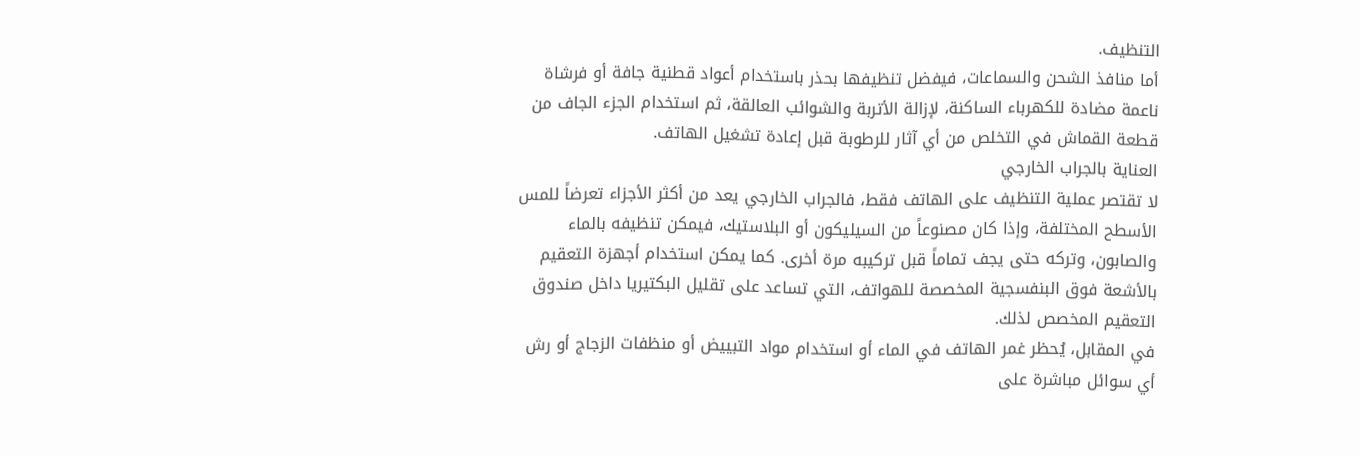التنظيف.
أما منافذ الشحن والسماعات، فيفضل تنظيفها بحذر باستخدام أعواد قطنية جافة أو فرشاة ناعمة مضادة للكهرباء الساكنة، لإزالة الأتربة والشوائب العالقة، ثم استخدام الجزء الجاف من قطعة القماش في التخلص من أي آثار للرطوبة قبل إعادة تشغيل الهاتف.
العناية بالجراب الخارجي
لا تقتصر عملية التنظيف على الهاتف فقط، فالجراب الخارجي يعد من أكثر الأجزاء تعرضاً للمس الأسطح المختلفة، وإذا كان مصنوعاً من السيليكون أو البلاستيك، فيمكن تنظيفه بالماء والصابون، وتركه حتى يجف تماماً قبل تركيبه مرة أخرى. كما يمكن استخدام أجهزة التعقيم بالأشعة فوق البنفسجية المخصصة للهواتف، التي تساعد على تقليل البكتيريا داخل صندوق التعقيم المخصص لذلك.
في المقابل، يُحظر غمر الهاتف في الماء أو استخدام مواد التبييض أو منظفات الزجاج أو رش أي سوائل مباشرة على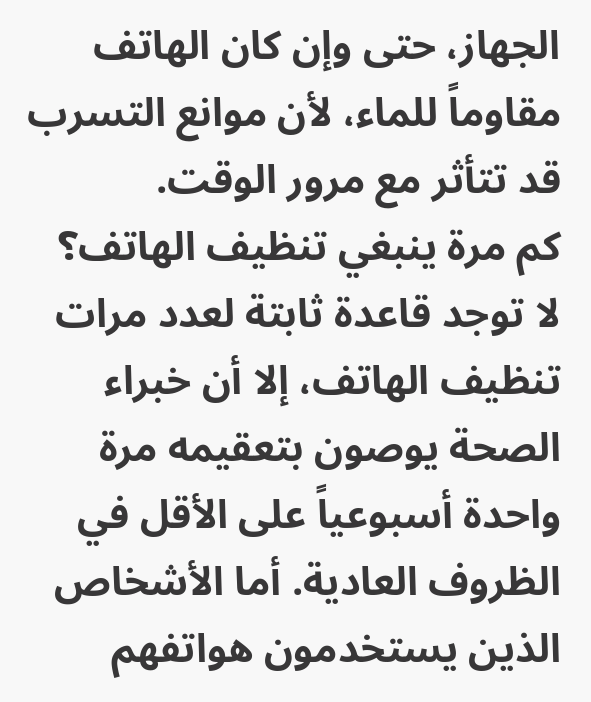الجهاز، حتى وإن كان الهاتف مقاوماً للماء، لأن موانع التسرب قد تتأثر مع مرور الوقت.
كم مرة ينبغي تنظيف الهاتف؟
لا توجد قاعدة ثابتة لعدد مرات تنظيف الهاتف، إلا أن خبراء الصحة يوصون بتعقيمه مرة واحدة أسبوعياً على الأقل في الظروف العادية. أما الأشخاص الذين يستخدمون هواتفهم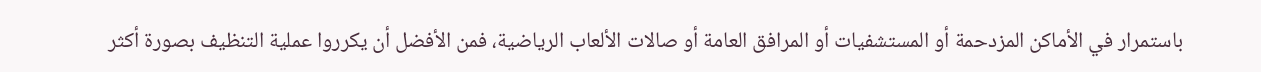باستمرار في الأماكن المزدحمة أو المستشفيات أو المرافق العامة أو صالات الألعاب الرياضية، فمن الأفضل أن يكرروا عملية التنظيف بصورة أكثر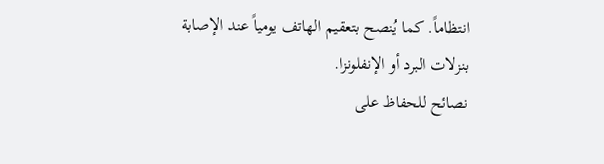انتظاماً. كما يُنصح بتعقيم الهاتف يومياً عند الإصابة بنزلات البرد أو الإنفلونزا.
نصائح للحفاظ على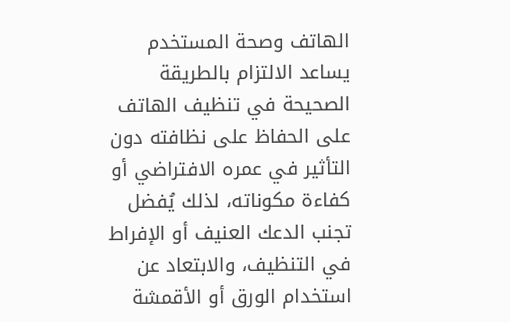الهاتف وصحة المستخدم
يساعد الالتزام بالطريقة الصحيحة في تنظيف الهاتف على الحفاظ على نظافته دون التأثير في عمره الافتراضي أو كفاءة مكوناته، لذلك يُفضل تجنب الدعك العنيف أو الإفراط في التنظيف، والابتعاد عن استخدام الورق أو الأقمشة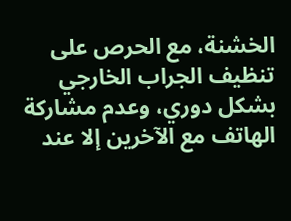الخشنة، مع الحرص على تنظيف الجراب الخارجي بشكل دوري، وعدم مشاركة الهاتف مع الآخرين إلا عند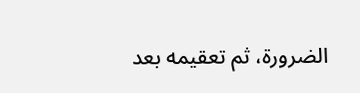الضرورة، ثم تعقيمه بعد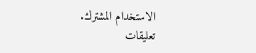الاستخدام المشترك.
تعليقات